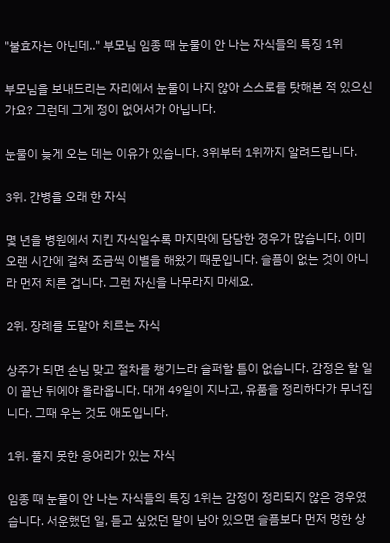"불효자는 아닌데.." 부모님 임종 때 눈물이 안 나는 자식들의 특징 1위

부모님을 보내드리는 자리에서 눈물이 나지 않아 스스로를 탓해본 적 있으신가요? 그런데 그게 정이 없어서가 아닙니다.

눈물이 늦게 오는 데는 이유가 있습니다. 3위부터 1위까지 알려드립니다.

3위. 간병을 오래 한 자식

몇 년을 병원에서 지킨 자식일수록 마지막에 담담한 경우가 많습니다. 이미 오랜 시간에 걸쳐 조금씩 이별을 해왔기 때문입니다. 슬픔이 없는 것이 아니라 먼저 치른 겁니다. 그런 자신을 나무라지 마세요.

2위. 장례를 도맡아 치르는 자식

상주가 되면 손님 맞고 절차를 챙기느라 슬퍼할 틈이 없습니다. 감정은 할 일이 끝난 뒤에야 올라옵니다. 대개 49일이 지나고, 유품을 정리하다가 무너집니다. 그때 우는 것도 애도입니다.

1위. 풀지 못한 응어리가 있는 자식

임종 때 눈물이 안 나는 자식들의 특징 1위는 감정이 정리되지 않은 경우였습니다. 서운했던 일, 듣고 싶었던 말이 남아 있으면 슬픔보다 먼저 멍한 상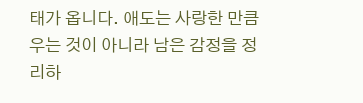태가 옵니다. 애도는 사랑한 만큼 우는 것이 아니라 남은 감정을 정리하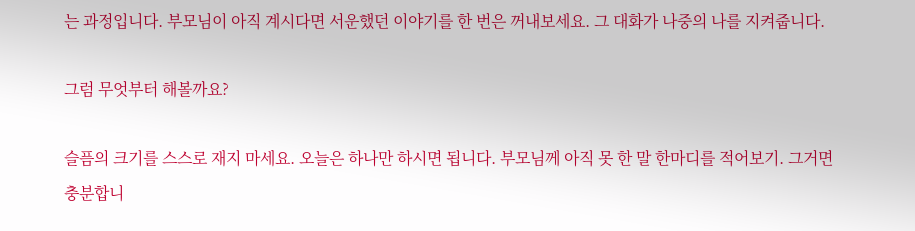는 과정입니다. 부모님이 아직 계시다면 서운했던 이야기를 한 번은 꺼내보세요. 그 대화가 나중의 나를 지켜줍니다.

그럼 무엇부터 해볼까요?

슬픔의 크기를 스스로 재지 마세요. 오늘은 하나만 하시면 됩니다. 부모님께 아직 못 한 말 한마디를 적어보기. 그거면 충분합니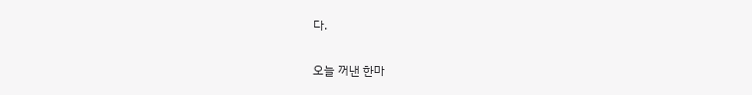다.

오늘 꺼낸 한마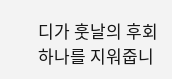디가 훗날의 후회 하나를 지워줍니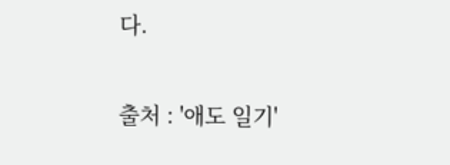다.

출처 : '애도 일기'